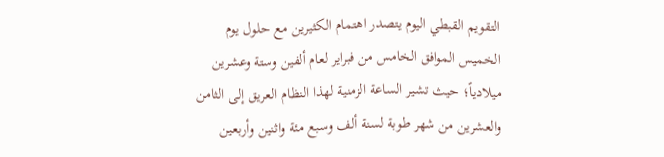التقويم القبطي اليوم يتصدر اهتمام الكثيرين مع حلول يوم الخميس الموافق الخامس من فبراير لعام ألفين وستة وعشرين ميلادياً؛ حيث تشير الساعة الزمنية لهذا النظام العريق إلى الثامن والعشرين من شهر طوبة لسنة ألف وسبع مئة واثنين وأربعين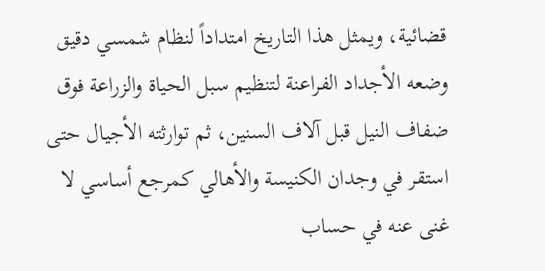قضائية، ويمثل هذا التاريخ امتداداً لنظام شمسي دقيق وضعه الأجداد الفراعنة لتنظيم سبل الحياة والزراعة فوق ضفاف النيل قبل آلاف السنين، ثم توارثته الأجيال حتى استقر في وجدان الكنيسة والأهالي كمرجع أساسي لا غنى عنه في حساب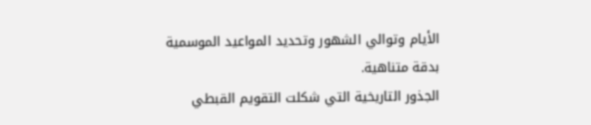الأيام وتوالي الشهور وتحديد المواعيد الموسمية بدقة متناهية.
الجذور التاريخية التي شكلت التقويم القبطي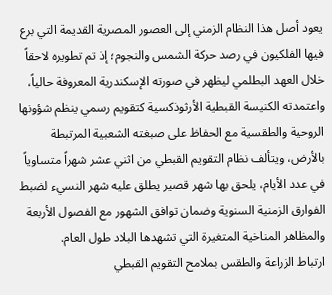يعود أصل هذا النظام الزمني إلى العصور المصرية القديمة التي برع فيها الفلكيون في رصد حركة الشمس والنجوم؛ إذ تم تطويره لاحقاً خلال العهد البطلمي ليظهر في صورته الإسكندرية المعروفة حالياً، واعتمدته الكنيسة القبطية الأرثوذكسية كتقويم رسمي ينظم شؤونها الروحية والطقسية مع الحفاظ على صبغته الشعبية المرتبطة بالأرض، ويتألف نظام التقويم القبطي من اثني عشر شهراً متساوياً في عدد الأيام، يلحق بها شهر قصير يطلق عليه شهر النسيء لضبط الفوارق الزمنية السنوية وضمان توافق الشهور مع الفصول الأربعة والمظاهر المناخية المتغيرة التي تشهدها البلاد طول العام.
ارتباط الزراعة والطقس بملامح التقويم القبطي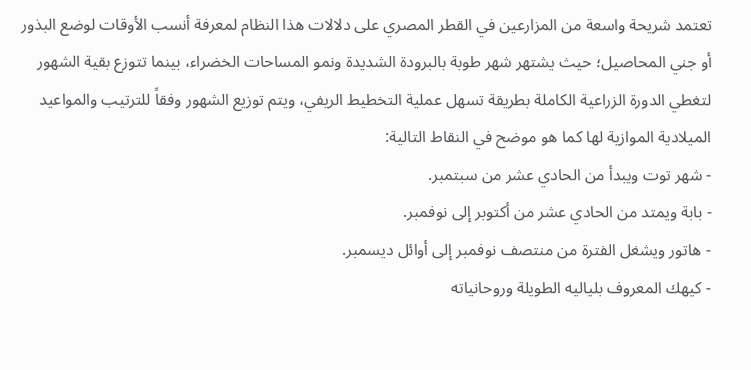تعتمد شريحة واسعة من المزارعين في القطر المصري على دلالات هذا النظام لمعرفة أنسب الأوقات لوضع البذور أو جني المحاصيل؛ حيث يشتهر شهر طوبة بالبرودة الشديدة ونمو المساحات الخضراء، بينما تتوزع بقية الشهور لتغطي الدورة الزراعية الكاملة بطريقة تسهل عملية التخطيط الريفي، ويتم توزيع الشهور وفقاً للترتيب والمواعيد الميلادية الموازية لها كما هو موضح في النقاط التالية:
- شهر توت ويبدأ من الحادي عشر من سبتمبر.
- بابة ويمتد من الحادي عشر من أكتوبر إلى نوفمبر.
- هاتور ويشغل الفترة من منتصف نوفمبر إلى أوائل ديسمبر.
- كيهك المعروف بلياليه الطويلة وروحانياته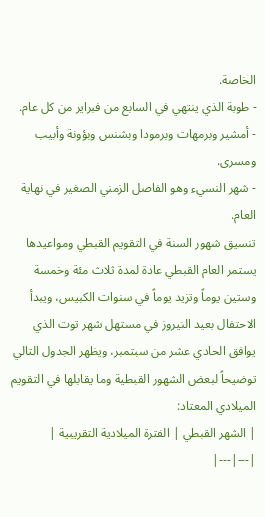الخاصة.
- طوبة الذي ينتهي في السابع من فبراير من كل عام.
- أمشير وبرمهات وبرمودا وبشنس وبؤونة وأبيب ومسرى.
- شهر النسيء وهو الفاصل الزمني الصغير في نهاية العام.
تنسيق شهور السنة في التقويم القبطي ومواعيدها
يستمر العام القبطي عادة لمدة ثلاث مئة وخمسة وستين يوماً وتزيد يوماً في سنوات الكبيس، ويبدأ الاحتفال بعيد النيروز في مستهل شهر توت الذي يوافق الحادي عشر من سبتمبر، ويظهر الجدول التالي توضيحاً لبعض الشهور القبطية وما يقابلها في التقويم الميلادي المعتاد:
| الشهر القبطي | الفترة الميلادية التقريبية |
|---|---|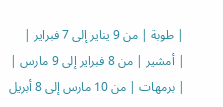| طوبة | من 9 يناير إلى 7 فبراير |
| أمشير | من 8 فبراير إلى 9 مارس |
| برمهات | من 10 مارس إلى 8 أبريل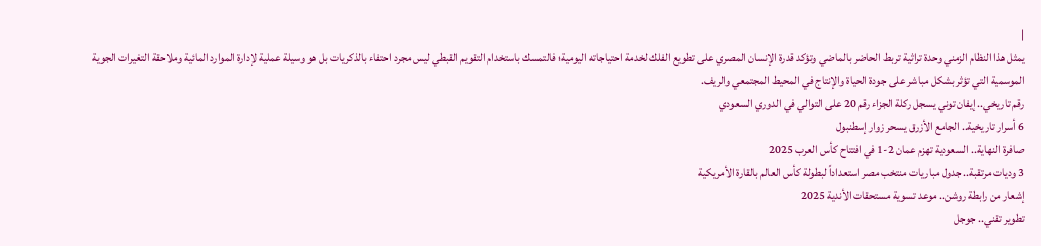|
يمثل هذا النظام الزمني وحدة تراثية تربط الحاضر بالماضي وتؤكد قدرة الإنسان المصري على تطويع الفلك لخدمة احتياجاته اليومية؛ فالتمسك باستخدام التقويم القبطي ليس مجرد احتفاء بالذكريات بل هو وسيلة عملية لإدارة الموارد المائية وملاحقة التغيرات الجوية الموسمية التي تؤثر بشكل مباشر على جودة الحياة والإنتاج في المحيط المجتمعي والريف.
رقم تاريخي.. إيفان توني يسجل ركلة الجزاء رقم 20 على التوالي في الدوري السعودي
6 أسرار تاريخية.. الجامع الأزرق يسحر زوار إسطنبول
صافرة النهاية.. السعودية تهزم عمان 2-1 في افتتاح كأس العرب 2025
3 وديات مرتقبة.. جدول مباريات منتخب مصر استعداداً لبطولة كأس العالم بالقارة الأمريكية
إشعار من رابطة روشن.. موعد تسوية مستحقات الأندية 2025
تطوير تقني.. جوجل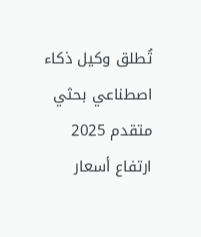تُطلق وكيل ذكاء اصطناعي بحثي متقدم 2025
ارتفاع أسعار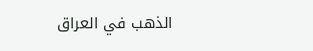الذهب في العراق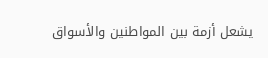يشعل أزمة بين المواطنين والأسواق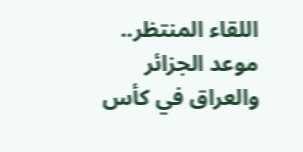اللقاء المنتظر.. موعد الجزائر والعراق في كأس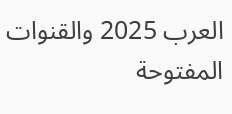العرب 2025 والقنوات المفتوحة